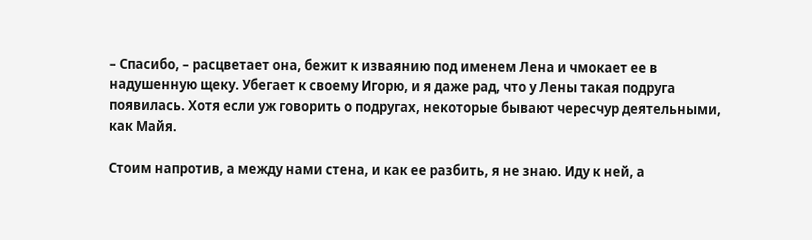– Спасибо, – расцветает она, бежит к изваянию под именем Лена и чмокает ее в надушенную щеку. Убегает к своему Игорю, и я даже рад, что у Лены такая подруга появилась. Хотя если уж говорить о подругах, некоторые бывают чересчур деятельными, как Майя.

Стоим напротив, а между нами стена, и как ее разбить, я не знаю. Иду к ней, а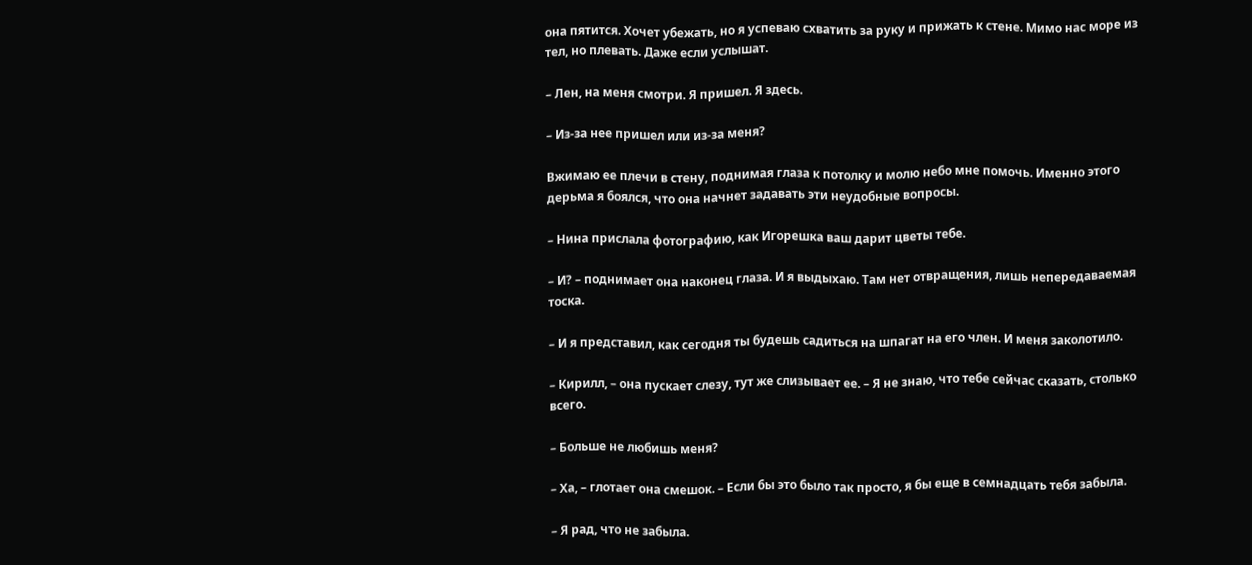она пятится. Хочет убежать, но я успеваю схватить за руку и прижать к стене. Мимо нас море из тел, но плевать. Даже если услышат.

– Лен, на меня смотри. Я пришел. Я здесь.

– Из-за нее пришел или из-за меня?

Вжимаю ее плечи в стену, поднимая глаза к потолку и молю небо мне помочь. Именно этого дерьма я боялся, что она начнет задавать эти неудобные вопросы.

– Нина прислала фотографию, как Игорешка ваш дарит цветы тебе.

– И? – поднимает она наконец глаза. И я выдыхаю. Там нет отвращения, лишь непередаваемая тоска.

– И я представил, как сегодня ты будешь садиться на шпагат на его член. И меня заколотило.

– Кирилл, – она пускает слезу, тут же слизывает ее. – Я не знаю, что тебе сейчас сказать, столько всего.

– Больше не любишь меня?

– Ха, – глотает она смешок. – Если бы это было так просто, я бы еще в семнадцать тебя забыла.

– Я рад, что не забыла.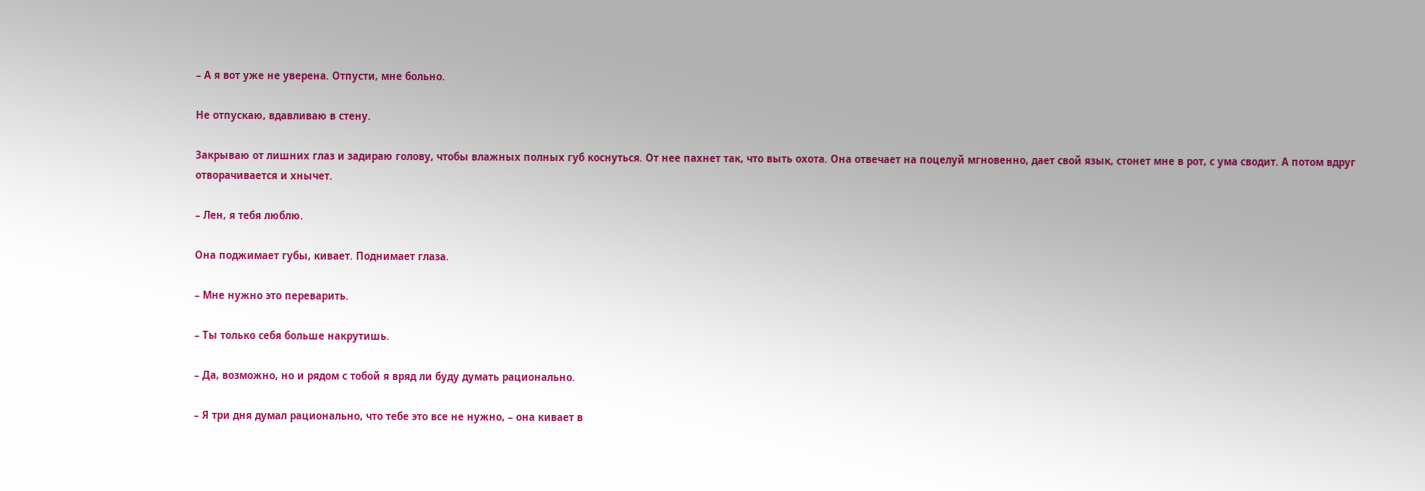– А я вот уже не уверена. Отпусти, мне больно.

Не отпускаю, вдавливаю в стену.

Закрываю от лишних глаз и задираю голову, чтобы влажных полных губ коснуться. От нее пахнет так, что выть охота. Она отвечает на поцелуй мгновенно, дает свой язык, стонет мне в рот, с ума сводит. А потом вдруг отворачивается и хнычет.

– Лен, я тебя люблю.

Она поджимает губы, кивает. Поднимает глаза.

– Мне нужно это переварить.

– Ты только себя больше накрутишь.

– Да, возможно, но и рядом с тобой я вряд ли буду думать рационально.

– Я три дня думал рационально, что тебе это все не нужно, – она кивает в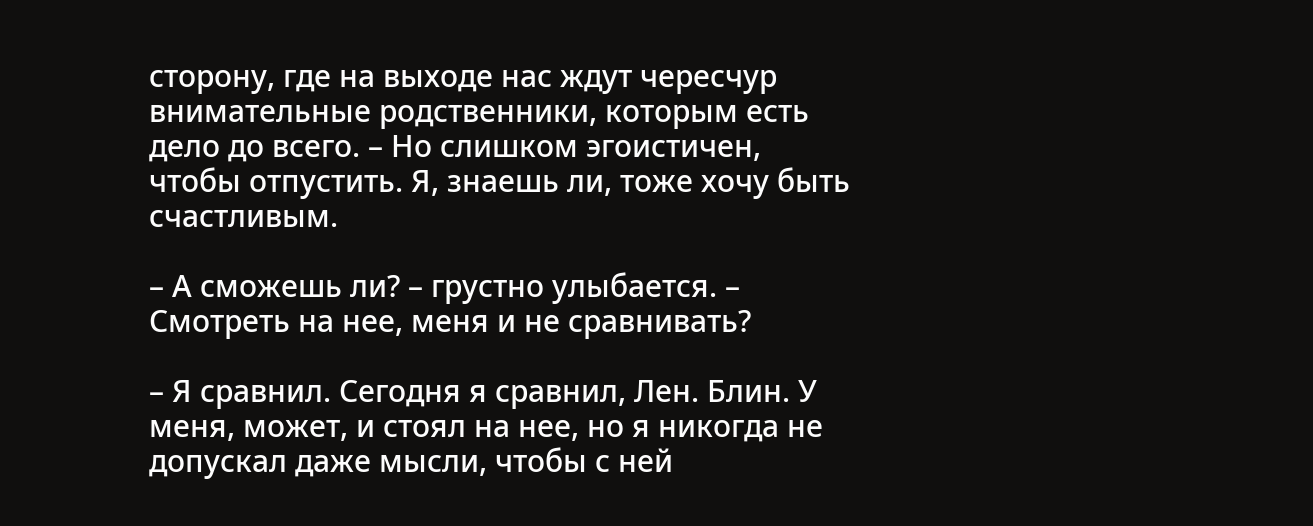сторону, где на выходе нас ждут чересчур внимательные родственники, которым есть дело до всего. – Но слишком эгоистичен, чтобы отпустить. Я, знаешь ли, тоже хочу быть счастливым.

– А сможешь ли? – грустно улыбается. – Смотреть на нее, меня и не сравнивать?

– Я сравнил. Сегодня я сравнил, Лен. Блин. У меня, может, и стоял на нее, но я никогда не допускал даже мысли, чтобы с ней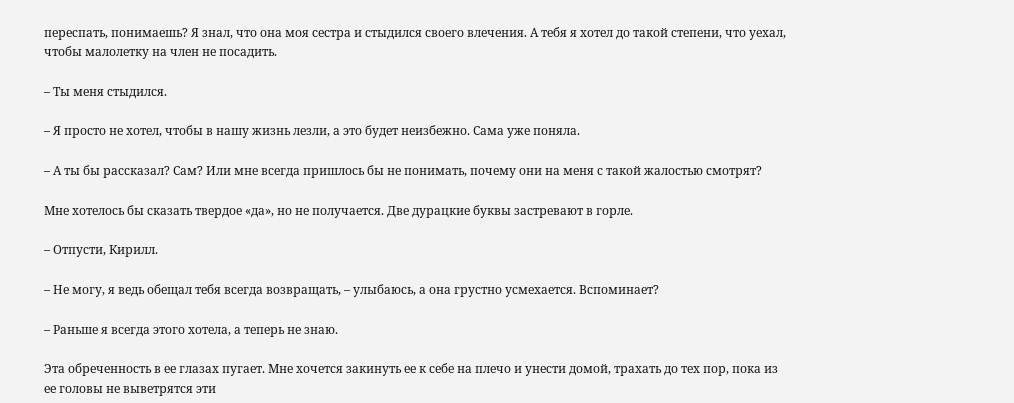переспать, понимаешь? Я знал, что она моя сестра и стыдился своего влечения. А тебя я хотел до такой степени, что уехал, чтобы малолетку на член не посадить.

– Ты меня стыдился.

– Я просто не хотел, чтобы в нашу жизнь лезли, а это будет неизбежно. Сама уже поняла.

– А ты бы рассказал? Сам? Или мне всегда пришлось бы не понимать, почему они на меня с такой жалостью смотрят?

Мне хотелось бы сказать твердое «да», но не получается. Две дурацкие буквы застревают в горле.

– Отпусти, Кирилл.

– Не могу, я ведь обещал тебя всегда возвращать, – улыбаюсь, а она грустно усмехается. Вспоминает?

– Раньше я всегда этого хотела, а теперь не знаю.

Эта обреченность в ее глазах пугает. Мне хочется закинуть ее к себе на плечо и унести домой, трахать до тех пор, пока из ее головы не выветрятся эти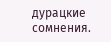дурацкие сомнения.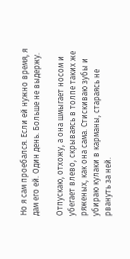Но я сам проебался. Если ей нужно время, я дам его ей. Один день. Больше не выдержу.

Отпускаю, отхожу, а она шмыгает носом и убегает влево, скрываясь в толпе таких же ряженых, как она сама. Стискиваю зубы и убираю кулаки в карманы, стараясь не рвануть за ней.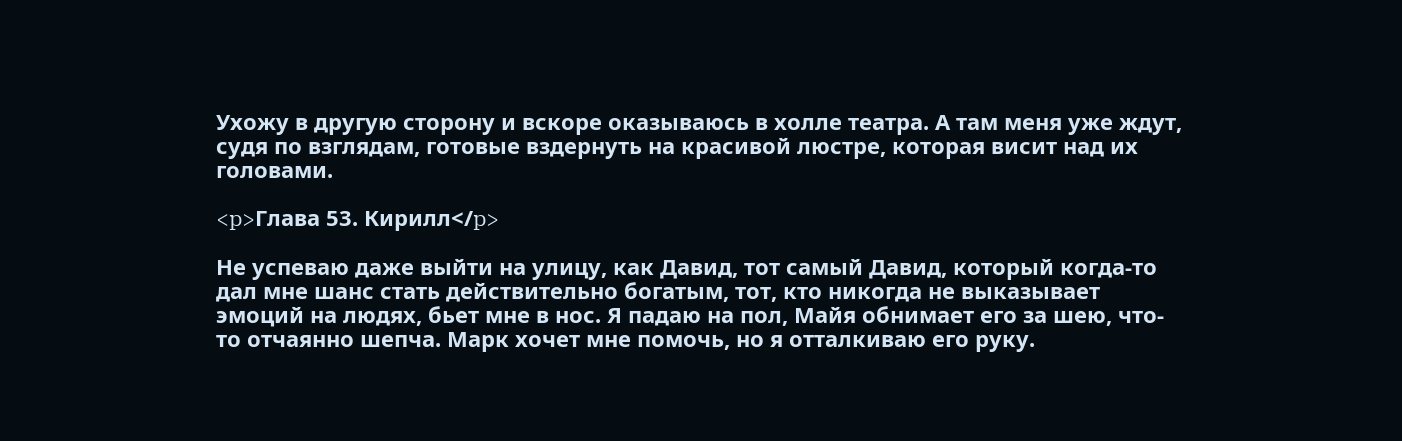Ухожу в другую сторону и вскоре оказываюсь в холле театра. А там меня уже ждут, судя по взглядам, готовые вздернуть на красивой люстре, которая висит над их головами.

<p>Глава 53. Кирилл</p>

Не успеваю даже выйти на улицу, как Давид, тот самый Давид, который когда-то дал мне шанс стать действительно богатым, тот, кто никогда не выказывает эмоций на людях, бьет мне в нос. Я падаю на пол, Майя обнимает его за шею, что-то отчаянно шепча. Марк хочет мне помочь, но я отталкиваю его руку.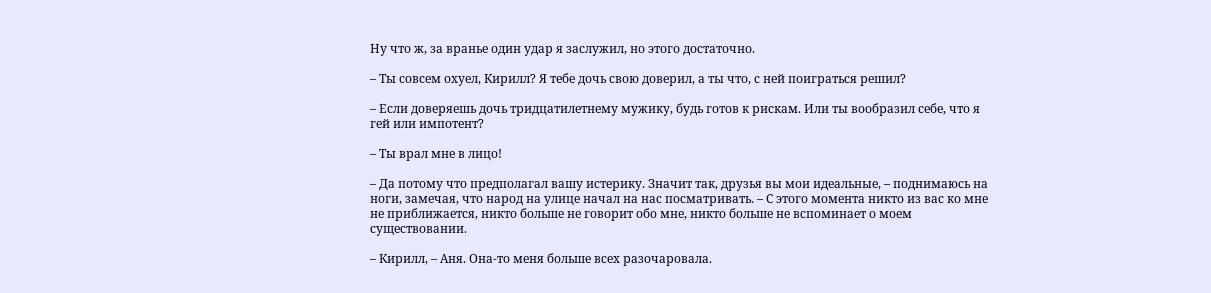Ну что ж, за вранье один удар я заслужил, но этого достаточно.

– Ты совсем охуел, Кирилл? Я тебе дочь свою доверил, а ты что, с ней поиграться решил?

– Если доверяешь дочь тридцатилетнему мужику, будь готов к рискам. Или ты вообразил себе, что я гей или импотент?

– Ты врал мне в лицо!

– Да потому что предполагал вашу истерику. Значит так, друзья вы мои идеальные, – поднимаюсь на ноги, замечая, что народ на улице начал на нас посматривать. – С этого момента никто из вас ко мне не приближается, никто больше не говорит обо мне, никто больше не вспоминает о моем существовании.

– Кирилл, – Аня. Она-то меня больше всех разочаровала.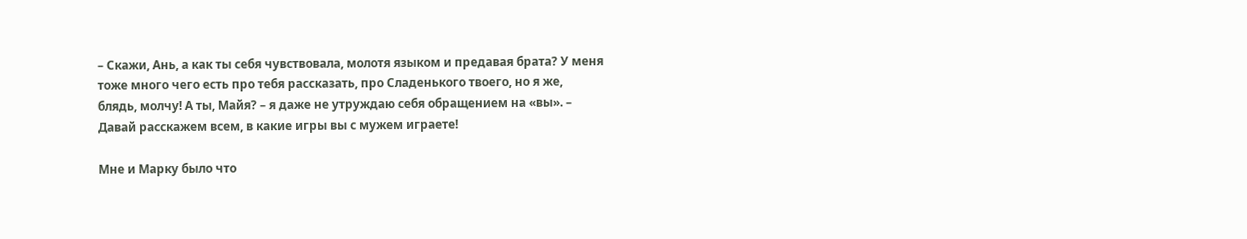– Скажи, Ань, а как ты себя чувствовала, молотя языком и предавая брата? У меня тоже много чего есть про тебя рассказать, про Сладенького твоего, но я же, блядь, молчу! А ты, Майя? – я даже не утруждаю себя обращением на «вы». – Давай расскажем всем, в какие игры вы с мужем играете!

Мне и Марку было что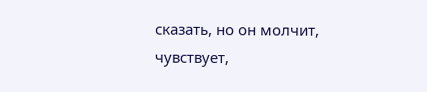сказать, но он молчит, чувствует,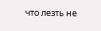что лезть не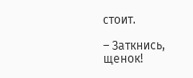стоит.

– Заткнись, щенок!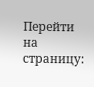Перейти на страницу: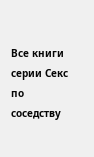Все книги серии Секс по соседству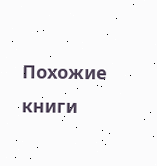Похожие книги